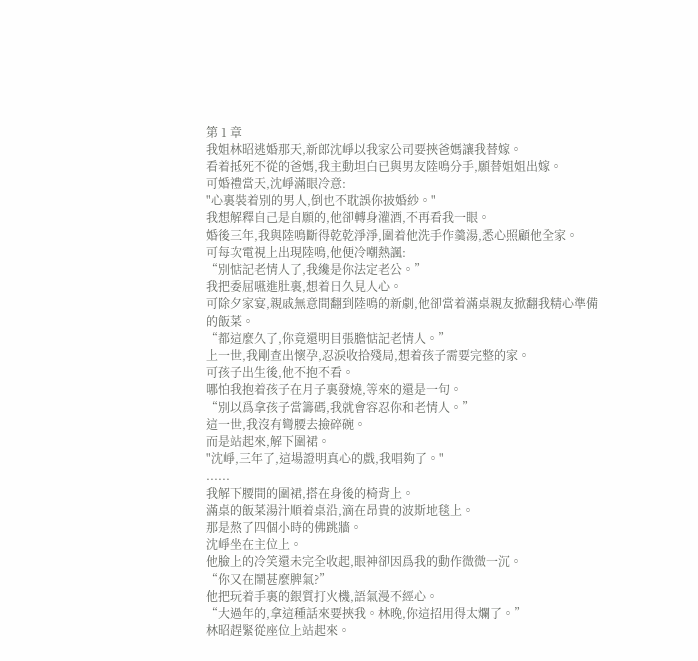第 1 章
我姐林昭逃婚那天,新郎沈崢以我家公司要挾爸媽讓我替嫁。
看着抵死不從的爸媽,我主動坦白已與男友陸鳴分手,願替姐姐出嫁。
可婚禮當天,沈崢滿眼冷意:
"心裏裝着別的男人,倒也不耽誤你披婚紗。"
我想解釋自己是自願的,他卻轉身灌酒,不再看我一眼。
婚後三年,我與陸鳴斷得乾乾淨淨,圍着他洗手作羹湯,悉心照顧他全家。
可每次電視上出現陸鳴,他便冷嘲熱諷:
“別惦記老情人了,我纔是你法定老公。”
我把委屈嚥進肚裏,想着日久見人心。
可除夕家宴,親戚無意間翻到陸鳴的新劇,他卻當着滿桌親友掀翻我精心準備的飯菜。
“都這麼久了,你竟還明目張膽惦記老情人。”
上一世,我剛查出懷孕,忍淚收拾殘局,想着孩子需要完整的家。
可孩子出生後,他不抱不看。
哪怕我抱着孩子在月子裏發燒,等來的還是一句。
“別以爲拿孩子當籌碼,我就會容忍你和老情人。”
這一世,我沒有彎腰去撿碎碗。
而是站起來,解下圍裙。
"沈崢,三年了,這場證明真心的戲,我唱夠了。"
......
我解下腰間的圍裙,搭在身後的椅背上。
滿桌的飯菜湯汁順着桌沿,滴在昂貴的波斯地毯上。
那是熬了四個小時的佛跳牆。
沈崢坐在主位上。
他臉上的冷笑還未完全收起,眼神卻因爲我的動作微微一沉。
“你又在鬧甚麼脾氣?”
他把玩着手裏的銀質打火機,語氣漫不經心。
“大過年的,拿這種話來要挾我。林晚,你這招用得太爛了。”
林昭趕緊從座位上站起來。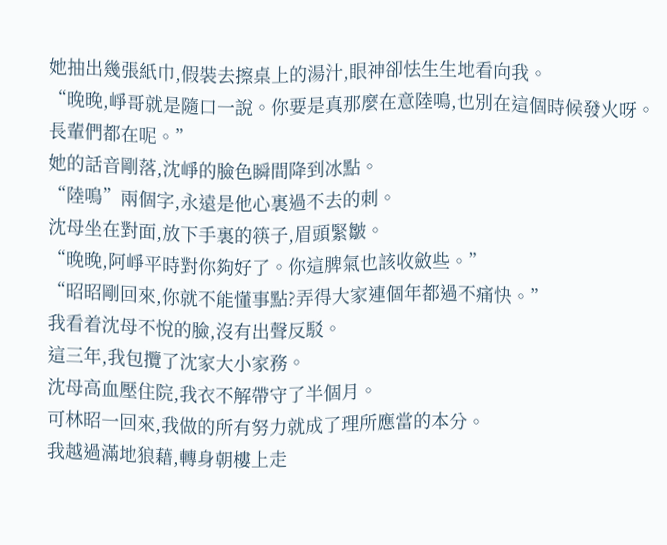她抽出幾張紙巾,假裝去擦桌上的湯汁,眼神卻怯生生地看向我。
“晚晚,崢哥就是隨口一說。你要是真那麼在意陸鳴,也別在這個時候發火呀。長輩們都在呢。”
她的話音剛落,沈崢的臉色瞬間降到冰點。
“陸鳴”兩個字,永遠是他心裏過不去的刺。
沈母坐在對面,放下手裏的筷子,眉頭緊皺。
“晚晚,阿崢平時對你夠好了。你這脾氣也該收斂些。”
“昭昭剛回來,你就不能懂事點?弄得大家連個年都過不痛快。”
我看着沈母不悅的臉,沒有出聲反駁。
這三年,我包攬了沈家大小家務。
沈母高血壓住院,我衣不解帶守了半個月。
可林昭一回來,我做的所有努力就成了理所應當的本分。
我越過滿地狼藉,轉身朝樓上走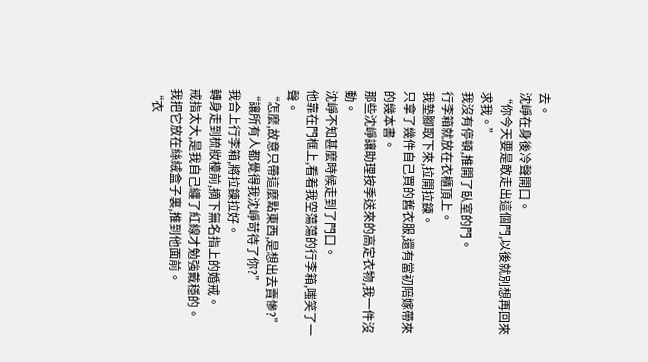去。
沈崢在身後冷聲開口。
“你今天要是敢走出這個門,以後就別想再回來求我。”
我沒有停頓,推開了臥室的門。
行李箱就放在衣櫃頂上。
我墊腳取下來,拉開拉鍊。
只拿了幾件自己買的舊衣服,還有當初陪嫁帶來的幾本書。
那些沈崢讓助理按季送來的高定衣物,我一件沒動。
沈崢不知甚麼時候走到了門口。
他靠在門框上,看着我空蕩蕩的行李箱,嗤笑了一聲。
“怎麼,故意只帶這麼點東西,是想出去賣慘?”
“讓所有人都覺得我沈崢苛待了你?”
我合上行李箱,將拉鍊拉好。
轉身走到梳妝檯前,摘下無名指上的婚戒。
戒指太大,是我自己纏了紅線才勉強戴穩的。
我把它放在絲絨盒子裏,推到他面前。
“衣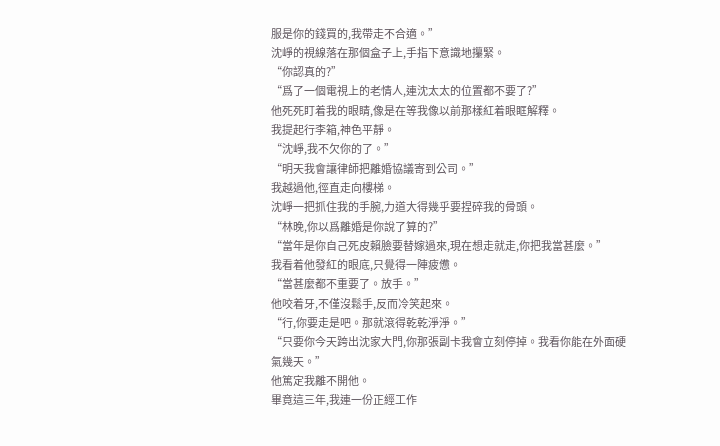服是你的錢買的,我帶走不合適。”
沈崢的視線落在那個盒子上,手指下意識地攥緊。
“你認真的?”
“爲了一個電視上的老情人,連沈太太的位置都不要了?”
他死死盯着我的眼睛,像是在等我像以前那樣紅着眼眶解釋。
我提起行李箱,神色平靜。
“沈崢,我不欠你的了。”
“明天我會讓律師把離婚協議寄到公司。”
我越過他,徑直走向樓梯。
沈崢一把抓住我的手腕,力道大得幾乎要捏碎我的骨頭。
“林晚,你以爲離婚是你說了算的?”
“當年是你自己死皮賴臉要替嫁過來,現在想走就走,你把我當甚麼。”
我看着他發紅的眼底,只覺得一陣疲憊。
“當甚麼都不重要了。放手。”
他咬着牙,不僅沒鬆手,反而冷笑起來。
“行,你要走是吧。那就滾得乾乾淨淨。”
“只要你今天跨出沈家大門,你那張副卡我會立刻停掉。我看你能在外面硬氣幾天。”
他篤定我離不開他。
畢竟這三年,我連一份正經工作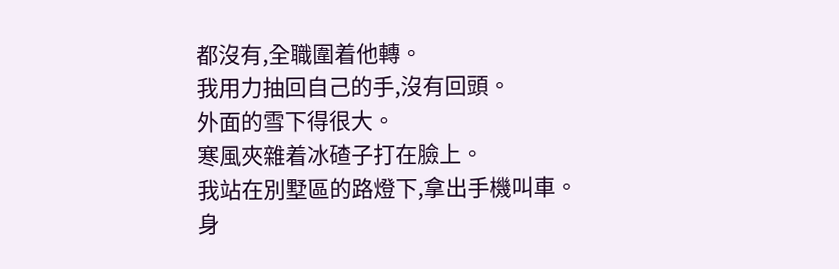都沒有,全職圍着他轉。
我用力抽回自己的手,沒有回頭。
外面的雪下得很大。
寒風夾雜着冰碴子打在臉上。
我站在別墅區的路燈下,拿出手機叫車。
身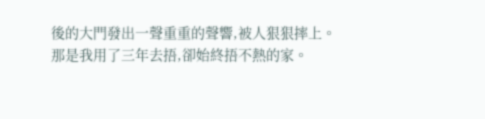後的大門發出一聲重重的聲響,被人狠狠摔上。
那是我用了三年去捂,卻始終捂不熱的家。